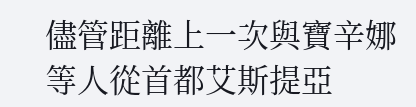儘管距離上一次與寶辛娜等人從首都艾斯提亞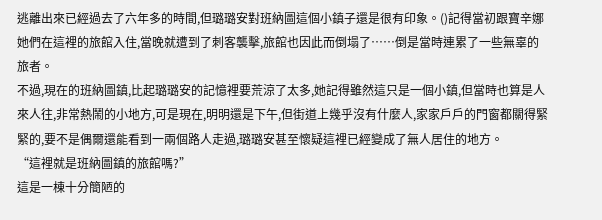逃離出來已經過去了六年多的時間,但璐璐安對班納圖這個小鎮子還是很有印象。()記得當初跟寶辛娜她們在這裡的旅館入住,當晚就遭到了刺客襲擊,旅館也因此而倒塌了……倒是當時連累了一些無辜的旅者。
不過,現在的班納圖鎮,比起璐璐安的記憶裡要荒涼了太多,她記得雖然這只是一個小鎮,但當時也算是人來人往,非常熱鬧的小地方,可是現在,明明還是下午,但街道上幾乎沒有什麼人,家家戶戶的門窗都關得緊緊的,要不是偶爾還能看到一兩個路人走過,璐璐安甚至懷疑這裡已經變成了無人居住的地方。
“這裡就是班納圖鎮的旅館嗎?”
這是一棟十分簡陋的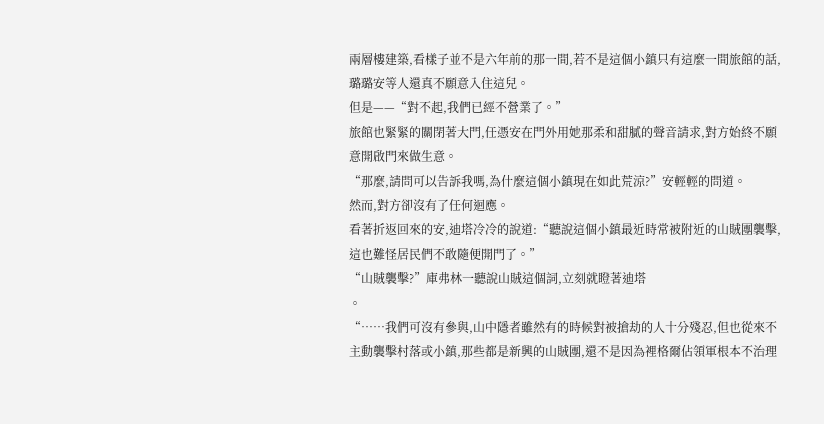兩層樓建築,看樣子並不是六年前的那一間,若不是這個小鎮只有這麼一間旅館的話,璐璐安等人還真不願意入住這兒。
但是——“對不起,我們已經不營業了。”
旅館也緊緊的關閉著大門,任憑安在門外用她那柔和甜膩的聲音請求,對方始終不願意開啟門來做生意。
“那麼,請問可以告訴我嗎,為什麼這個小鎮現在如此荒涼?”安輕輕的問道。
然而,對方卻沒有了任何迴應。
看著折返回來的安,迪塔冷冷的說道:“聽說這個小鎮最近時常被附近的山賊團襲擊,這也難怪居民們不敢隨便開門了。”
“山賊襲擊?”庫弗林一聽說山賊這個詞,立刻就瞪著迪塔
。
“……我們可沒有參與,山中隱者雖然有的時候對被搶劫的人十分殘忍,但也從來不主動襲擊村落或小鎮,那些都是新興的山賊團,還不是因為裡格爾佔領軍根本不治理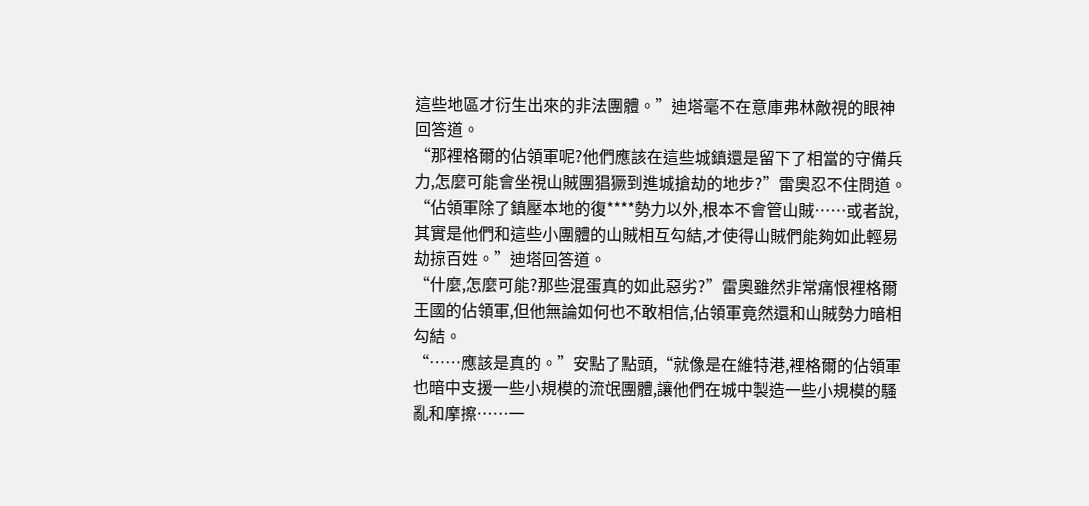這些地區才衍生出來的非法團體。”迪塔毫不在意庫弗林敵視的眼神回答道。
“那裡格爾的佔領軍呢?他們應該在這些城鎮還是留下了相當的守備兵力,怎麼可能會坐視山賊團猖獗到進城搶劫的地步?”雷奧忍不住問道。
“佔領軍除了鎮壓本地的復****勢力以外,根本不會管山賊……或者說,其實是他們和這些小團體的山賊相互勾結,才使得山賊們能夠如此輕易劫掠百姓。”迪塔回答道。
“什麼,怎麼可能?那些混蛋真的如此惡劣?”雷奧雖然非常痛恨裡格爾王國的佔領軍,但他無論如何也不敢相信,佔領軍竟然還和山賊勢力暗相勾結。
“……應該是真的。”安點了點頭,“就像是在維特港,裡格爾的佔領軍也暗中支援一些小規模的流氓團體,讓他們在城中製造一些小規模的騷亂和摩擦……一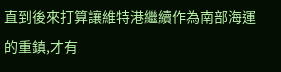直到後來打算讓維特港繼續作為南部海運的重鎮,才有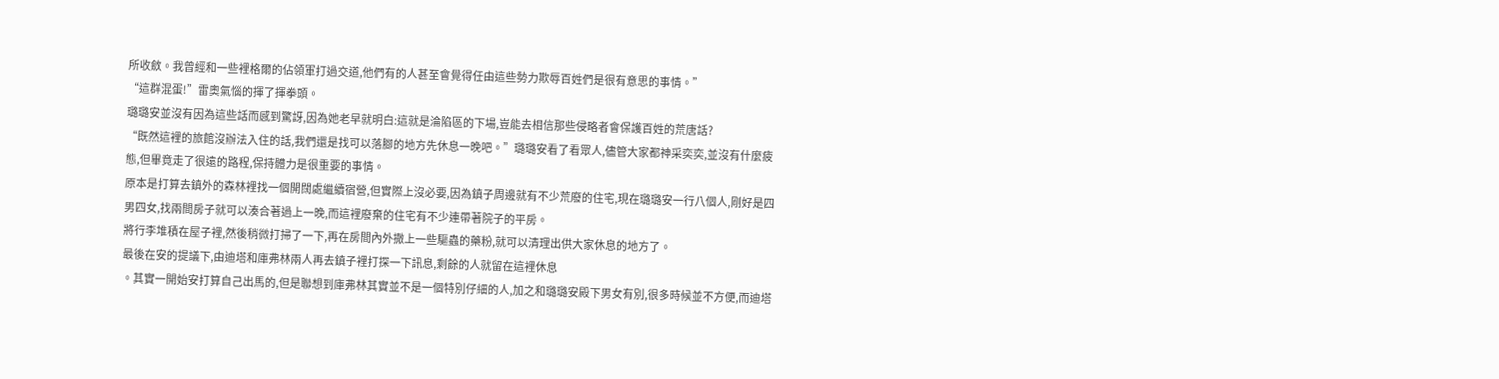所收斂。我曾經和一些裡格爾的佔領軍打過交道,他們有的人甚至會覺得任由這些勢力欺辱百姓們是很有意思的事情。”
“這群混蛋!”雷奧氣惱的揮了揮拳頭。
璐璐安並沒有因為這些話而感到驚訝,因為她老早就明白:這就是淪陷區的下場,豈能去相信那些侵略者會保護百姓的荒唐話?
“既然這裡的旅館沒辦法入住的話,我們還是找可以落腳的地方先休息一晚吧。”璐璐安看了看眾人,儘管大家都神采奕奕,並沒有什麼疲態,但畢竟走了很遠的路程,保持體力是很重要的事情。
原本是打算去鎮外的森林裡找一個開闊處繼續宿營,但實際上沒必要,因為鎮子周邊就有不少荒廢的住宅,現在璐璐安一行八個人,剛好是四男四女,找兩間房子就可以湊合著過上一晚,而這裡廢棄的住宅有不少連帶著院子的平房。
將行李堆積在屋子裡,然後稍微打掃了一下,再在房間內外撒上一些驅蟲的藥粉,就可以清理出供大家休息的地方了。
最後在安的提議下,由迪塔和庫弗林兩人再去鎮子裡打探一下訊息,剩餘的人就留在這裡休息
。其實一開始安打算自己出馬的,但是聯想到庫弗林其實並不是一個特別仔細的人,加之和璐璐安殿下男女有別,很多時候並不方便,而迪塔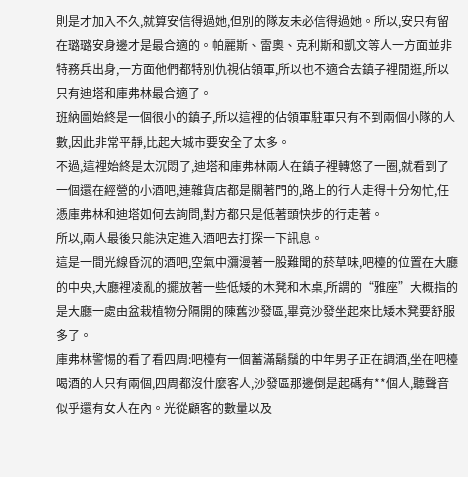則是才加入不久,就算安信得過她,但別的隊友未必信得過她。所以,安只有留在璐璐安身邊才是最合適的。帕麗斯、雷奧、克利斯和凱文等人一方面並非特務兵出身,一方面他們都特別仇視佔領軍,所以也不適合去鎮子裡閒逛,所以只有迪塔和庫弗林最合適了。
班納圖始終是一個很小的鎮子,所以這裡的佔領軍駐軍只有不到兩個小隊的人數,因此非常平靜,比起大城市要安全了太多。
不過,這裡始終是太沉悶了,迪塔和庫弗林兩人在鎮子裡轉悠了一圈,就看到了一個還在經營的小酒吧,連雜貨店都是關著門的,路上的行人走得十分匆忙,任憑庫弗林和迪塔如何去詢問,對方都只是低著頭快步的行走著。
所以,兩人最後只能決定進入酒吧去打探一下訊息。
這是一間光線昏沉的酒吧,空氣中瀰漫著一股難聞的菸草味,吧檯的位置在大廳的中央,大廳裡凌亂的擺放著一些低矮的木凳和木桌,所謂的“雅座”大概指的是大廳一處由盆栽植物分隔開的陳舊沙發區,畢竟沙發坐起來比矮木凳要舒服多了。
庫弗林警惕的看了看四周:吧檯有一個蓄滿鬍鬚的中年男子正在調酒,坐在吧檯喝酒的人只有兩個,四周都沒什麼客人,沙發區那邊倒是起碼有**個人,聽聲音似乎還有女人在內。光從顧客的數量以及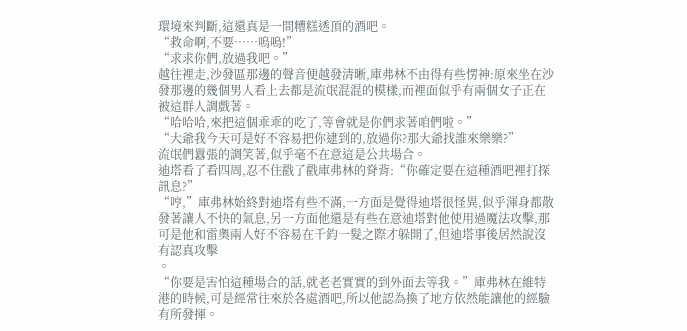環境來判斷,這還真是一間糟糕透頂的酒吧。
“救命啊,不要……嗚嗚!”
“求求你們,放過我吧。”
越往裡走,沙發區那邊的聲音便越發清晰,庫弗林不由得有些愣神:原來坐在沙發那邊的幾個男人看上去都是流氓混混的模樣,而裡面似乎有兩個女子正在被這群人調戲著。
“哈哈哈,來把這個乖乖的吃了,等會就是你們求著咱們啦。”
“大爺我今天可是好不容易把你逮到的,放過你?那大爺找誰來樂樂?”
流氓們囂張的調笑著,似乎毫不在意這是公共場合。
迪塔看了看四周,忍不住戳了戳庫弗林的脊背:“你確定要在這種酒吧裡打探訊息?”
“哼,”庫弗林始終對迪塔有些不滿,一方面是覺得迪塔很怪異,似乎渾身都散發著讓人不快的氣息,另一方面他還是有些在意迪塔對他使用過魔法攻擊,那可是他和雷奧兩人好不容易在千鈞一髮之際才躲開了,但迪塔事後居然說沒有認真攻擊
。
“你要是害怕這種場合的話,就老老實實的到外面去等我。”庫弗林在維特港的時候,可是經常往來於各處酒吧,所以他認為換了地方依然能讓他的經驗有所發揮。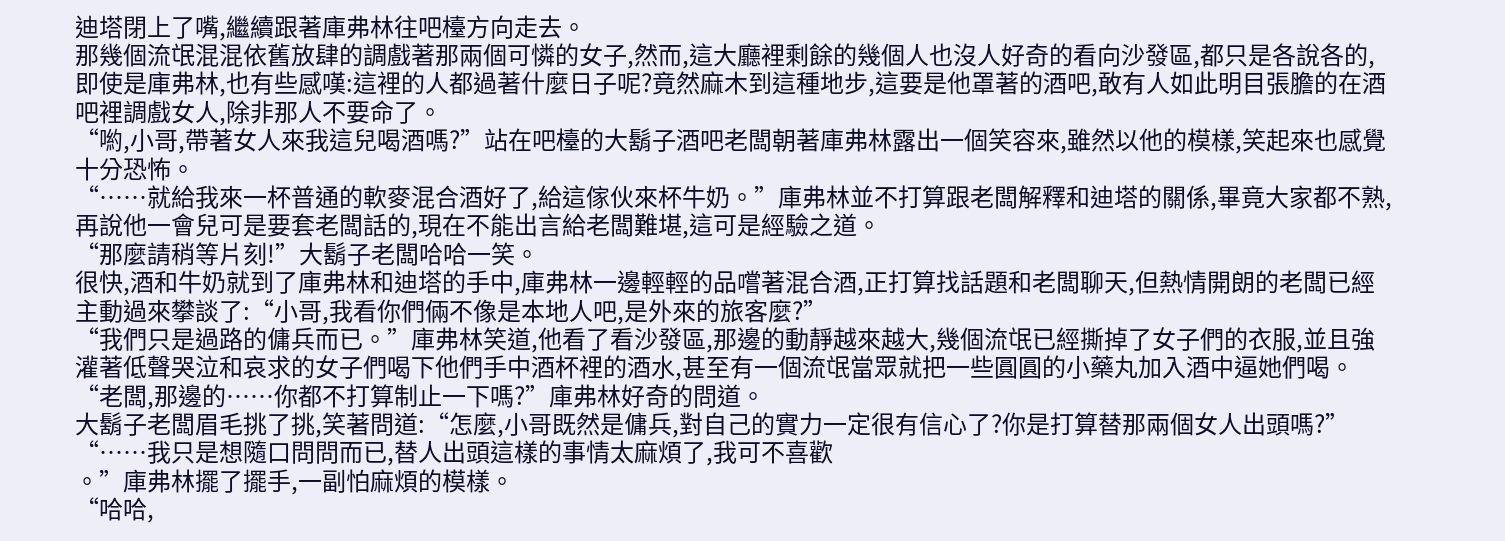迪塔閉上了嘴,繼續跟著庫弗林往吧檯方向走去。
那幾個流氓混混依舊放肆的調戲著那兩個可憐的女子,然而,這大廳裡剩餘的幾個人也沒人好奇的看向沙發區,都只是各說各的,即使是庫弗林,也有些感嘆:這裡的人都過著什麼日子呢?竟然麻木到這種地步,這要是他罩著的酒吧,敢有人如此明目張膽的在酒吧裡調戲女人,除非那人不要命了。
“喲,小哥,帶著女人來我這兒喝酒嗎?”站在吧檯的大鬍子酒吧老闆朝著庫弗林露出一個笑容來,雖然以他的模樣,笑起來也感覺十分恐怖。
“……就給我來一杯普通的軟麥混合酒好了,給這傢伙來杯牛奶。”庫弗林並不打算跟老闆解釋和迪塔的關係,畢竟大家都不熟,再說他一會兒可是要套老闆話的,現在不能出言給老闆難堪,這可是經驗之道。
“那麼請稍等片刻!”大鬍子老闆哈哈一笑。
很快,酒和牛奶就到了庫弗林和迪塔的手中,庫弗林一邊輕輕的品嚐著混合酒,正打算找話題和老闆聊天,但熱情開朗的老闆已經主動過來攀談了:“小哥,我看你們倆不像是本地人吧,是外來的旅客麼?”
“我們只是過路的傭兵而已。”庫弗林笑道,他看了看沙發區,那邊的動靜越來越大,幾個流氓已經撕掉了女子們的衣服,並且強灌著低聲哭泣和哀求的女子們喝下他們手中酒杯裡的酒水,甚至有一個流氓當眾就把一些圓圓的小藥丸加入酒中逼她們喝。
“老闆,那邊的……你都不打算制止一下嗎?”庫弗林好奇的問道。
大鬍子老闆眉毛挑了挑,笑著問道:“怎麼,小哥既然是傭兵,對自己的實力一定很有信心了?你是打算替那兩個女人出頭嗎?”
“……我只是想隨口問問而已,替人出頭這樣的事情太麻煩了,我可不喜歡
。”庫弗林擺了擺手,一副怕麻煩的模樣。
“哈哈,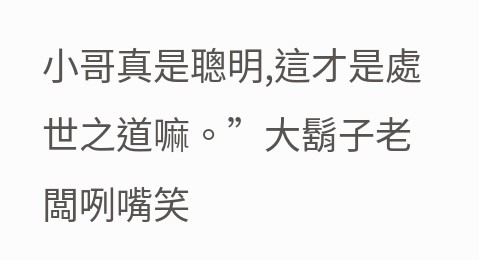小哥真是聰明,這才是處世之道嘛。”大鬍子老闆咧嘴笑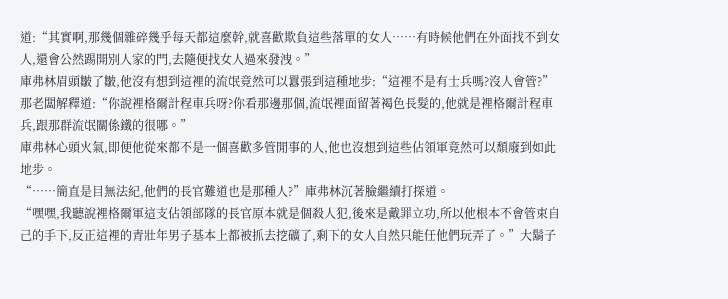道:“其實啊,那幾個雜碎幾乎每天都這麼幹,就喜歡欺負這些落單的女人……有時候他們在外面找不到女人,還會公然踢開別人家的門,去隨便找女人過來發洩。”
庫弗林眉頭皺了皺,他沒有想到這裡的流氓竟然可以囂張到這種地步:“這裡不是有士兵嗎?沒人會管?”
那老闆解釋道:“你說裡格爾計程車兵呀?你看那邊那個,流氓裡面留著褐色長髮的,他就是裡格爾計程車兵,跟那群流氓關係鐵的很哪。”
庫弗林心頭火氣,即便他從來都不是一個喜歡多管閒事的人,他也沒想到這些佔領軍竟然可以頹廢到如此地步。
“……簡直是目無法紀,他們的長官難道也是那種人?”庫弗林沉著臉繼續打探道。
“嘿嘿,我聽說裡格爾軍這支佔領部隊的長官原本就是個殺人犯,後來是戴罪立功,所以他根本不會管束自己的手下,反正這裡的青壯年男子基本上都被抓去挖礦了,剩下的女人自然只能任他們玩弄了。”大鬍子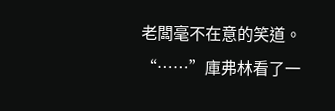老闆毫不在意的笑道。
“……”庫弗林看了一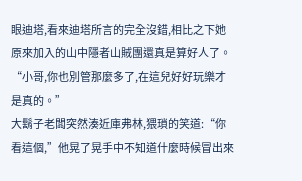眼迪塔,看來迪塔所言的完全沒錯,相比之下她原來加入的山中隱者山賊團還真是算好人了。
“小哥,你也別管那麼多了,在這兒好好玩樂才是真的。”
大鬍子老闆突然湊近庫弗林,猥瑣的笑道:“你看這個,”他晃了晃手中不知道什麼時候冒出來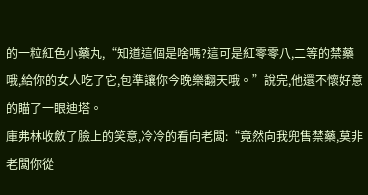的一粒紅色小藥丸,“知道這個是啥嗎?這可是紅零零八,二等的禁藥哦,給你的女人吃了它,包準讓你今晚樂翻天哦。”說完,他還不懷好意的瞄了一眼迪塔。
庫弗林收斂了臉上的笑意,冷冷的看向老闆:“竟然向我兜售禁藥,莫非老闆你從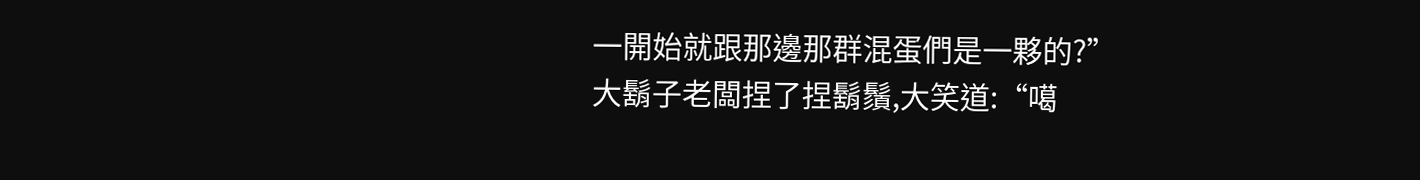一開始就跟那邊那群混蛋們是一夥的?”
大鬍子老闆捏了捏鬍鬚,大笑道:“噶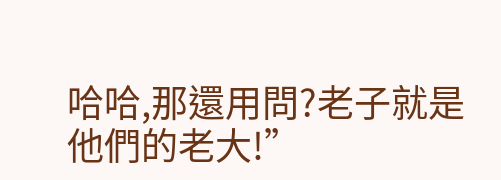哈哈,那還用問?老子就是他們的老大!”